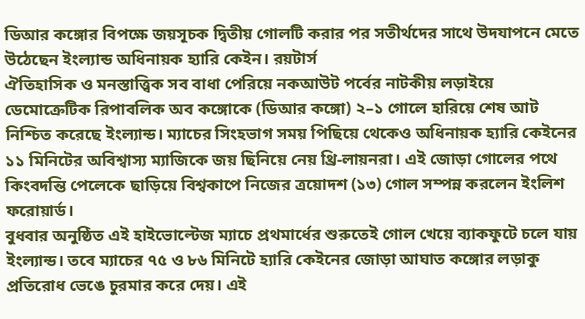ডিআর কঙ্গোর বিপক্ষে জয়সূচক দ্বিতীয় গোলটি করার পর সতীর্থদের সাথে উদযাপনে মেতে উঠেছেন ইংল্যান্ড অধিনায়ক হ্যারি কেইন। রয়টার্স
ঐতিহাসিক ও মনস্তাত্ত্বিক সব বাধা পেরিয়ে নকআউট পর্বের নাটকীয় লড়াইয়ে ডেমোক্রেটিক রিপাবলিক অব কঙ্গোকে (ডিআর কঙ্গো) ২–১ গোলে হারিয়ে শেষ আট নিশ্চিত করেছে ইংল্যান্ড। ম্যাচের সিংহভাগ সময় পিছিয়ে থেকেও অধিনায়ক হ্যারি কেইনের ১১ মিনিটের অবিশ্বাস্য ম্যাজিকে জয় ছিনিয়ে নেয় থ্রি-লায়নরা। এই জোড়া গোলের পথে কিংবদন্তি পেলেকে ছাড়িয়ে বিশ্বকাপে নিজের ত্রয়োদশ (১৩) গোল সম্পন্ন করলেন ইংলিশ ফরোয়ার্ড।
বুধবার অনুষ্ঠিত এই হাইভোল্টেজ ম্যাচে প্রথমার্ধের শুরুতেই গোল খেয়ে ব্যাকফুটে চলে যায় ইংল্যান্ড। তবে ম্যাচের ৭৫ ও ৮৬ মিনিটে হ্যারি কেইনের জোড়া আঘাত কঙ্গোর লড়াকু প্রতিরোধ ভেঙে চুরমার করে দেয়। এই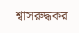শ্বাসরুদ্ধকর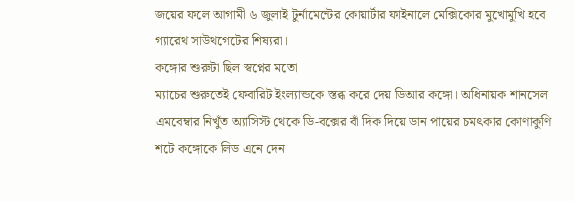জয়ের ফলে আগামী ৬ জুলাই টুর্নামেন্টের কোয়ার্টার ফাইনালে মেক্সিকোর মুখোমুখি হবে গ্যারেথ সাউথগেটের শিষ্যরা।
কঙ্গোর শুরুটা ছিল স্বপ্নের মতো
ম্যাচের শুরুতেই ফেবারিট ইংল্যান্ডকে স্তব্ধ করে দেয় ডিআর কঙ্গো। অধিনায়ক শানসেল এমবেম্বার নিখুঁত অ্যাসিস্ট থেকে ডি-বক্সের বাঁ দিক দিয়ে ডান পায়ের চমৎকার কোণাকুণি শটে কঙ্গোকে লিড এনে দেন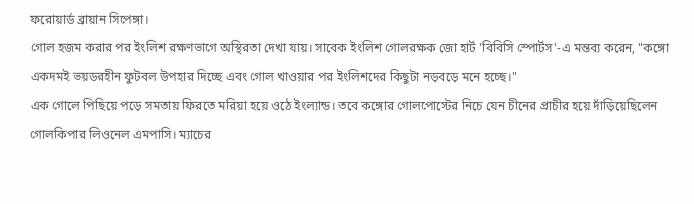ফরোয়ার্ড ব্রায়ান সিপেঙ্গা।
গোল হজম করার পর ইংলিশ রক্ষণভাগে অস্থিরতা দেখা যায়। সাবেক ইংলিশ গোলরক্ষক জো হার্ট 'বিবিসি স্পোর্টস'-এ মন্তব্য করেন, "কঙ্গো একদমই ভয়ডরহীন ফুটবল উপহার দিচ্ছে এবং গোল খাওয়ার পর ইংলিশদের কিছুটা নড়বড়ে মনে হচ্ছে।"
এক গোলে পিছিয়ে পড়ে সমতায় ফিরতে মরিয়া হয়ে ওঠে ইংল্যান্ড। তবে কঙ্গোর গোলপোস্টের নিচে যেন চীনের প্রাচীর হয়ে দাঁড়িয়েছিলেন গোলকিপার লিওনেল এমপাসি। ম্যাচের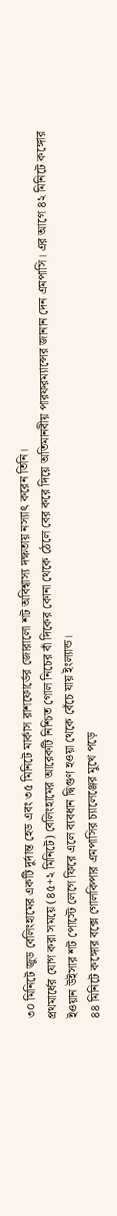৩০ মিনিটে জুড বেলিংহামের একটি দুর্দান্ত হেড এবং ৩৫ মিনিটে মার্কাস রাশফোর্ডের জোরালো শট অবিশ্বাস্য দক্ষতায় নস্যাৎ করেন তিনি।
প্রথমার্ধের যোগ করা সময়ে (৪৫+২ মিনিটে) বেলিংহামের আরেকটি নিশ্চিত গোল নিচের বাঁ দিকের কোনা থেকে ঠেলে বের করে দিয়ে অতিমানবীয় পারফরম্যান্সের জানান দেন এমপাসি। এর আগে ৪২ মিনিটে কঙ্গোর ইওয়ান উইসার শট পোস্টে লেগে ফিরে এলে ব্যবধান দ্বিগুণ হওয়া থেকে বেঁচে যায় ইংল্যান্ড।
৪৪ মিনিটে কঙ্গোর বক্সে গোলকিপার এমপাসির চ্যালেঞ্জের মুখে পড়ে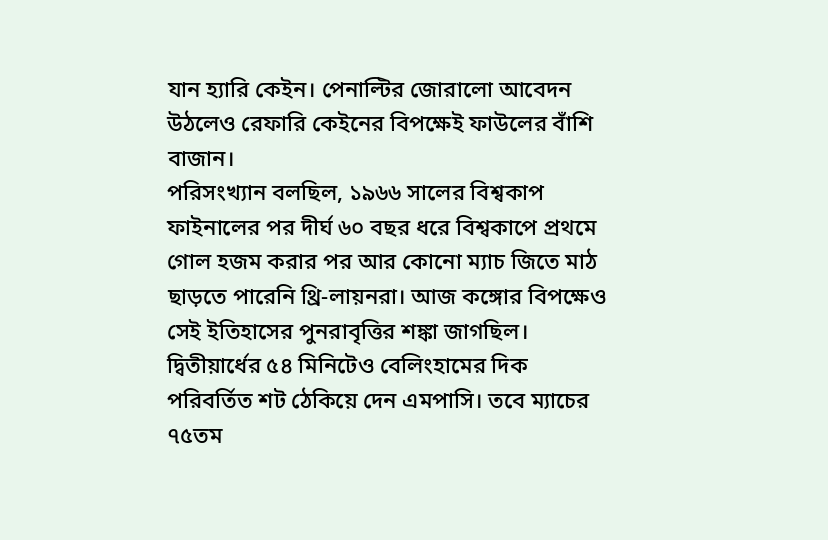যান হ্যারি কেইন। পেনাল্টির জোরালো আবেদন উঠলেও রেফারি কেইনের বিপক্ষেই ফাউলের বাঁশি বাজান।
পরিসংখ্যান বলছিল, ১৯৬৬ সালের বিশ্বকাপ ফাইনালের পর দীর্ঘ ৬০ বছর ধরে বিশ্বকাপে প্রথমে গোল হজম করার পর আর কোনো ম্যাচ জিতে মাঠ ছাড়তে পারেনি থ্রি-লায়নরা। আজ কঙ্গোর বিপক্ষেও সেই ইতিহাসের পুনরাবৃত্তির শঙ্কা জাগছিল।
দ্বিতীয়ার্ধের ৫৪ মিনিটেও বেলিংহামের দিক পরিবর্তিত শট ঠেকিয়ে দেন এমপাসি। তবে ম্যাচের ৭৫তম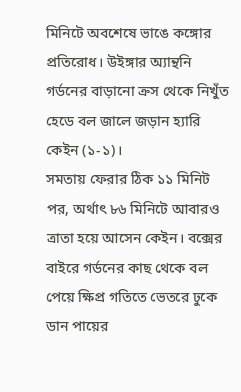মিনিটে অবশেষে ভাঙে কঙ্গোর প্রতিরোধ। উইঙ্গার অ্যান্থনি গর্ডনের বাড়ানো ক্রস থেকে নিখুঁত হেডে বল জালে জড়ান হ্যারি কেইন (১-১)।
সমতায় ফেরার ঠিক ১১ মিনিট পর, অর্থাৎ ৮৬ মিনিটে আবারও ত্রাতা হয়ে আসেন কেইন। বক্সের বাইরে গর্ডনের কাছ থেকে বল পেয়ে ক্ষিপ্র গতিতে ভেতরে ঢুকে ডান পায়ের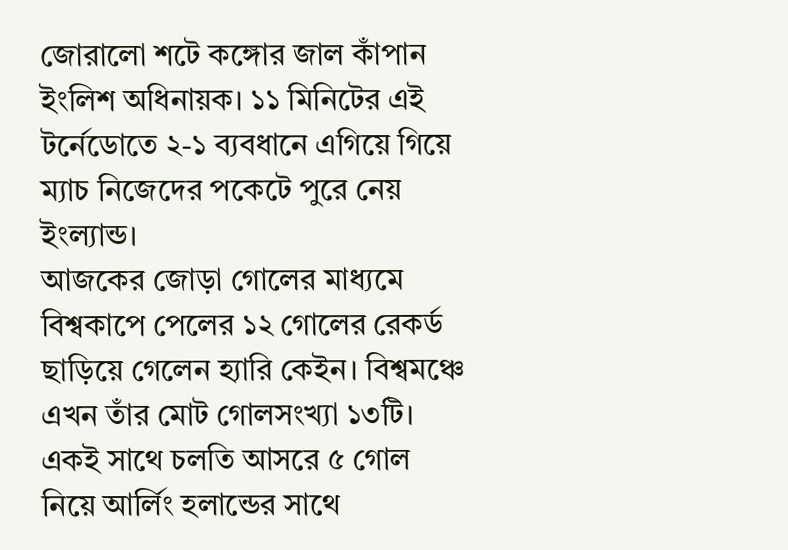জোরালো শটে কঙ্গোর জাল কাঁপান ইংলিশ অধিনায়ক। ১১ মিনিটের এই টর্নেডোতে ২-১ ব্যবধানে এগিয়ে গিয়ে ম্যাচ নিজেদের পকেটে পুরে নেয় ইংল্যান্ড।
আজকের জোড়া গোলের মাধ্যমে বিশ্বকাপে পেলের ১২ গোলের রেকর্ড ছাড়িয়ে গেলেন হ্যারি কেইন। বিশ্বমঞ্চে এখন তাঁর মোট গোলসংখ্যা ১৩টি।
একই সাথে চলতি আসরে ৫ গোল নিয়ে আর্লিং হলান্ডের সাথে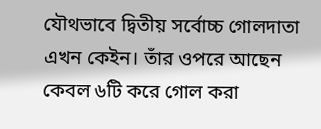যৌথভাবে দ্বিতীয় সর্বোচ্চ গোলদাতা এখন কেইন। তাঁর ওপরে আছেন কেবল ৬টি করে গোল করা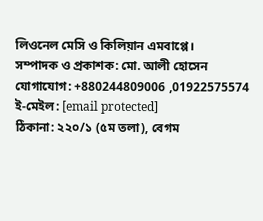লিওনেল মেসি ও কিলিয়ান এমবাপ্পে।
সম্পাদক ও প্রকাশক: মো. আলী হোসেন
যোগাযোগ: +880244809006 ,01922575574
ই-মেইল: [email protected]
ঠিকানা: ২২০/১ (৫ম তলা), বেগম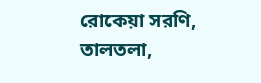রোকেয়া সরণি, তালতলা,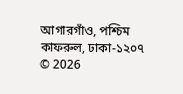আগারগাঁও, পশ্চিম কাফরুল, ঢাকা-১২০৭
© 2026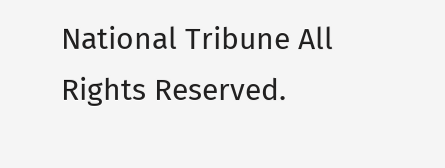National Tribune All Rights Reserved.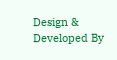Design & Developed By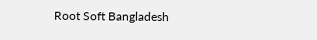Root Soft Bangladesh